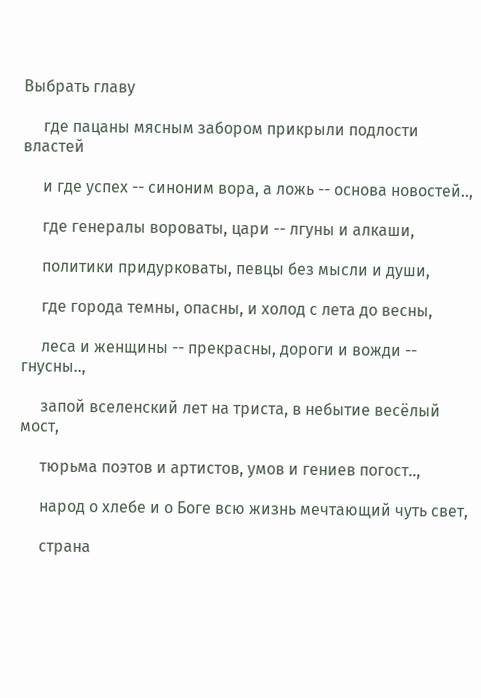Выбрать главу

     где пацаны мясным забором прикрыли подлости властей

     и где успех -- синоним вора, а ложь -- основа новостей..,

     где генералы вороваты, цари -- лгуны и алкаши,

     политики придурковаты, певцы без мысли и души,

     где города темны, опасны, и холод с лета до весны,

     леса и женщины -- прекрасны, дороги и вожди -- гнусны..,

     запой вселенский лет на триста, в небытие весёлый мост,

     тюрьма поэтов и артистов, умов и гениев погост..,

     народ о хлебе и о Боге всю жизнь мечтающий чуть свет,

     страна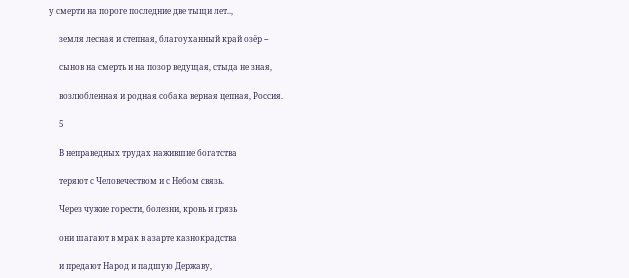у смерти на пороге последние две тыщи лет..,

     земля лесная и степная, благоуханный край озёр --

     сынов на смерть и на позор ведущая, стыда не зная,

     возлюбленная и родная собака верная цепная, Россия.

     5

     В неправедных трудах нажившие богатства

     теряют с Человечеством и с Небом связь.

     Через чужие горести, болезни, кровь и грязь

     они шагают в мрак в азарте казнокрадства

     и предают Народ и падшую Державу,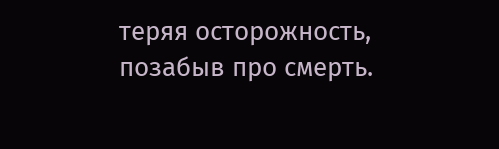теряя осторожность, позабыв про смерть.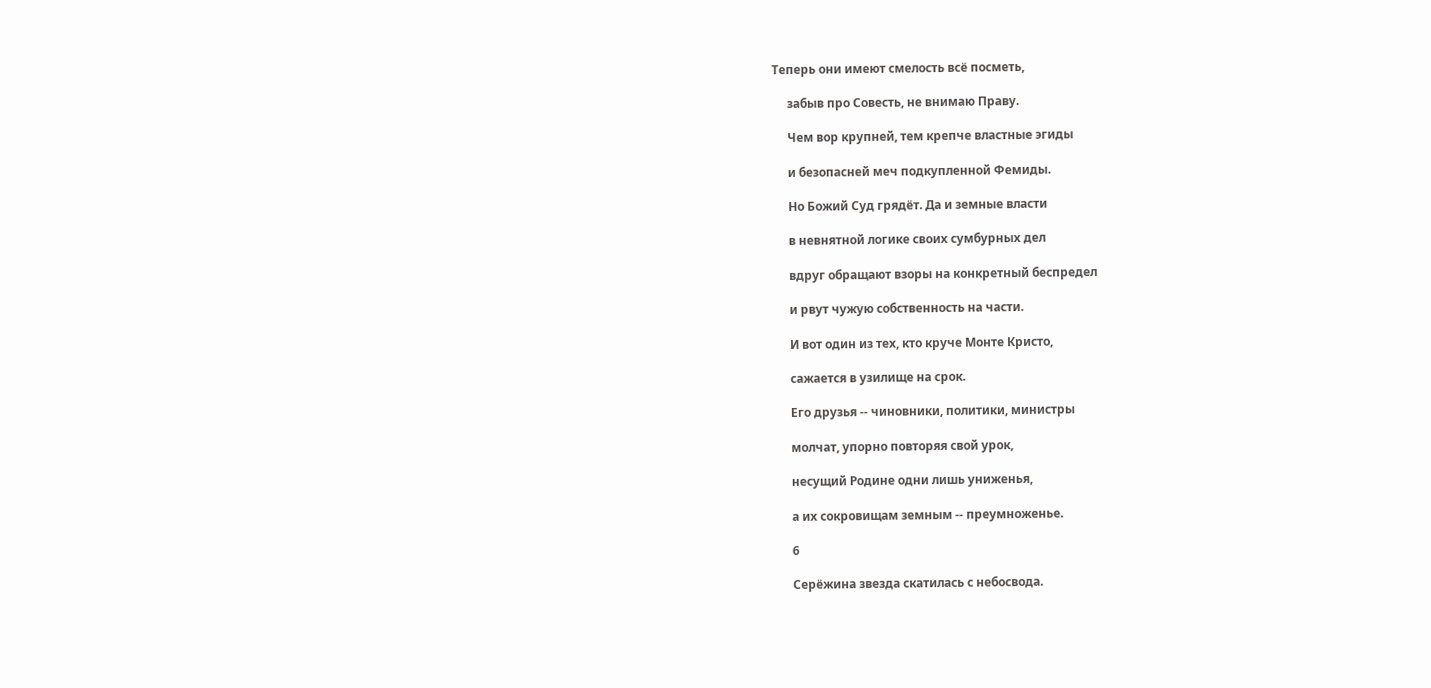Теперь они имеют смелость всё посметь,

     забыв про Совесть, не внимаю Праву.

     Чем вор крупней, тем крепче властные эгиды

     и безопасней меч подкупленной Фемиды.

     Но Божий Суд грядёт. Да и земные власти

     в невнятной логике своих сумбурных дел

     вдруг обращают взоры на конкретный беспредел

     и рвут чужую собственность на части.

     И вот один из тех, кто круче Монте Кристо,

     сажается в узилище на срок.

     Его друзья -- чиновники, политики, министры

     молчат, упорно повторяя свой урок,

     несущий Родине одни лишь униженья,

     а их сокровищам земным -- преумноженье.

     6

     Серёжина звезда скатилась с небосвода.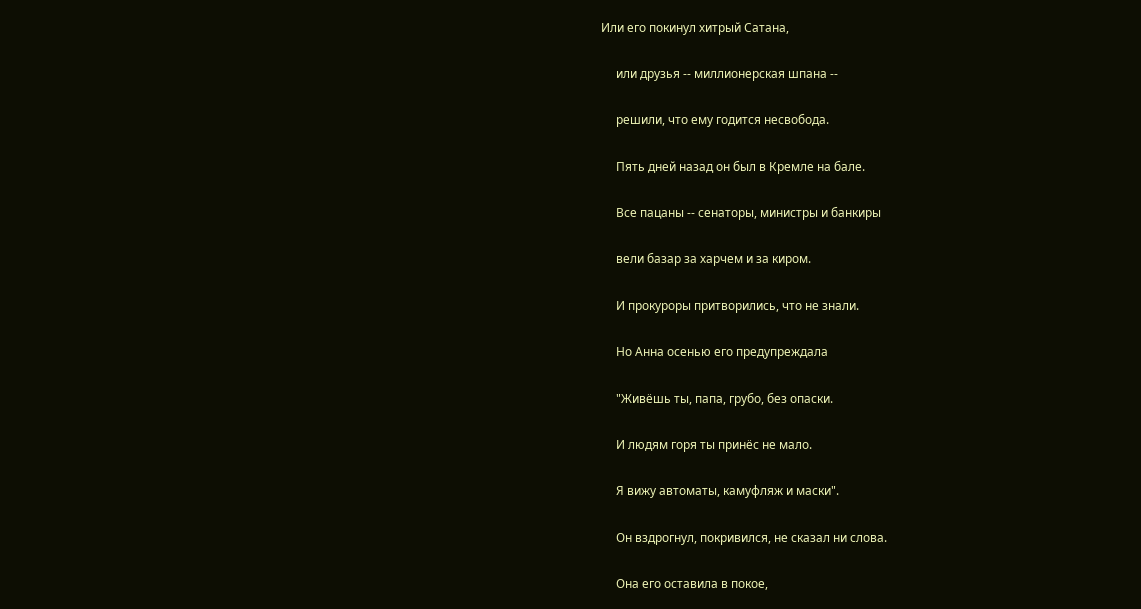Или его покинул хитрый Сатана,

     или друзья -- миллионерская шпана --

     решили, что ему годится несвобода.

     Пять дней назад он был в Кремле на бале.

     Все пацаны -- сенаторы, министры и банкиры

     вели базар за харчем и за киром.

     И прокуроры притворились, что не знали.

     Но Анна осенью его предупреждала

     "Живёшь ты, папа, грубо, без опаски.

     И людям горя ты принёс не мало.

     Я вижу автоматы, камуфляж и маски".

     Он вздрогнул, покривился, не сказал ни слова.

     Она его оставила в покое,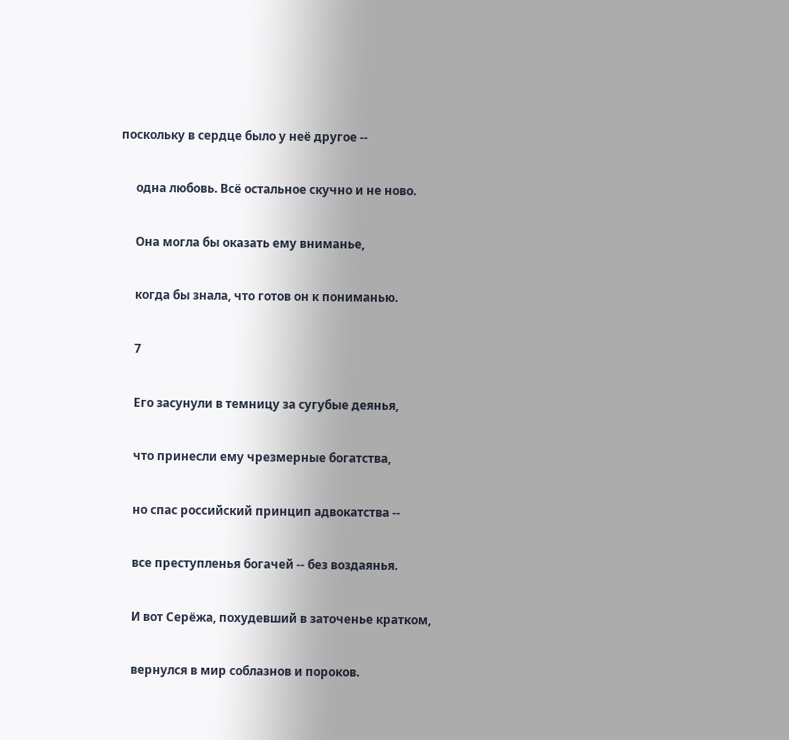поскольку в сердце было у неё другое --

     одна любовь. Всё остальное скучно и не ново.

     Она могла бы оказать ему вниманье,

     когда бы знала, что готов он к пониманью.

     7

     Его засунули в темницу за сугубые деянья,

     что принесли ему чрезмерные богатства,

     но спас российский принцип адвокатства --

     все преступленья богачей -- без воздаянья.

     И вот Серёжа, похудевший в заточенье кратком,

     вернулся в мир соблазнов и пороков.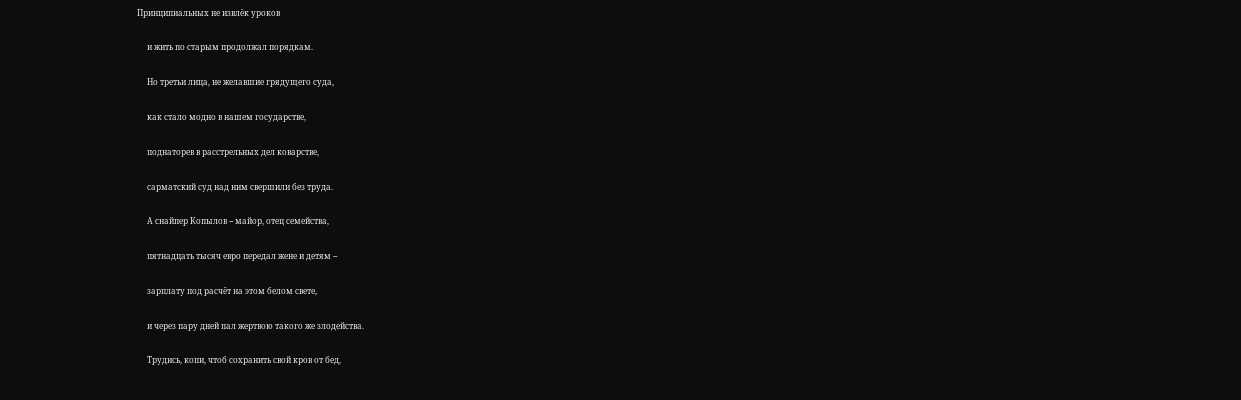Принципиальных не извлёк уроков

     и жить по старым продолжал порядкам.

     Но третьи лица, не желавшие грядущего суда,

     как стало модно в нашем государстве,

     поднаторев в расстрельных дел коварстве,

     сарматский суд над ним свершили без труда.

     А снайпер Копылов -- майор, отец семейства,

     пятнадцать тысяч евро передал жене и детям --

     зарплату под расчёт на этом белом свете,

     и через пару дней пал жертвою такого же злодейства.

     Трудись, копи, чтоб сохранить свой кров от бед,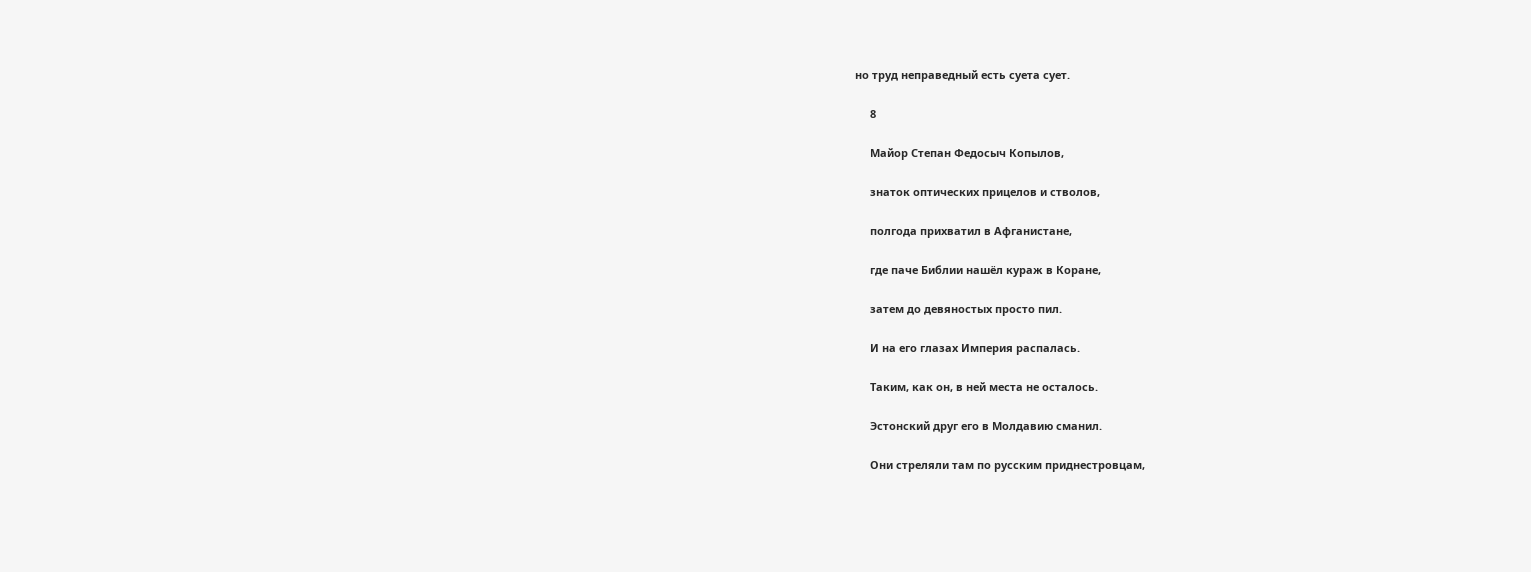но труд неправедный есть суета сует.

     8

     Майор Степан Федосыч Копылов,

     знаток оптических прицелов и стволов,

     полгода прихватил в Афганистане,

     где паче Библии нашёл кураж в Коране,

     затем до девяностых просто пил.

     И на его глазах Империя распалась.

     Таким, как он, в ней места не осталось.

     Эстонский друг его в Молдавию сманил.

     Они стреляли там по русским приднестровцам,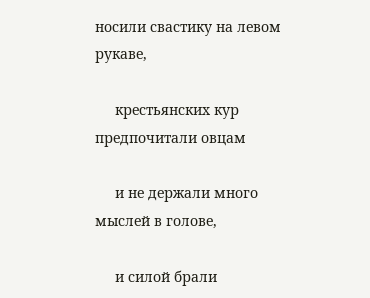носили свастику на левом рукаве,

     крестьянских кур предпочитали овцам

     и не держали много мыслей в голове,

     и силой брали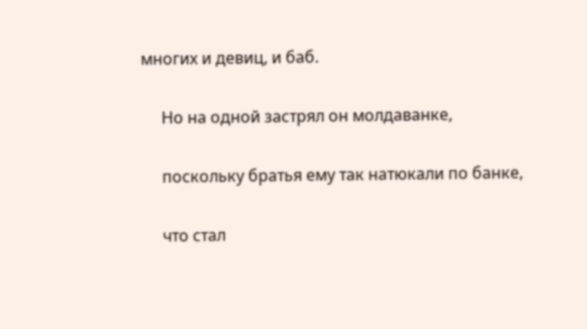многих и девиц, и баб.

     Но на одной застрял он молдаванке,

     поскольку братья ему так натюкали по банке,

     что стал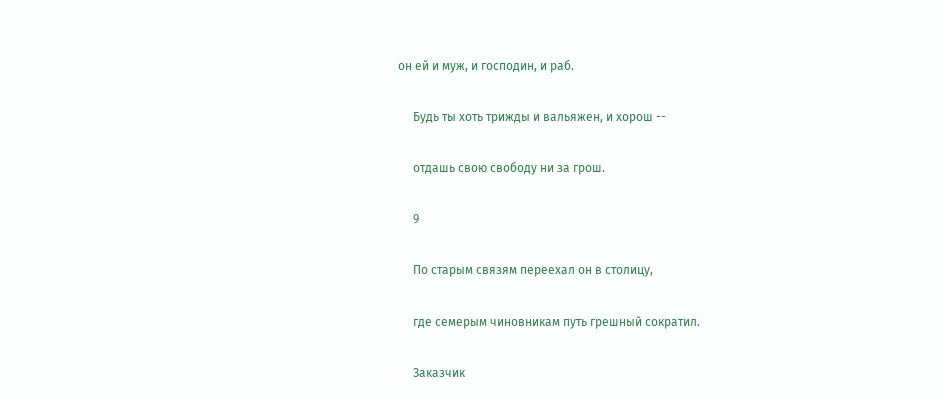он ей и муж, и господин, и раб.

     Будь ты хоть трижды и вальяжен, и хорош --

     отдашь свою свободу ни за грош.

     9

     По старым связям переехал он в столицу,

     где семерым чиновникам путь грешный сократил.

     Заказчик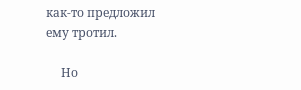как-то предложил ему тротил.

     Но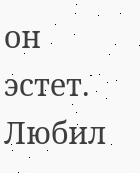он эстет. Любил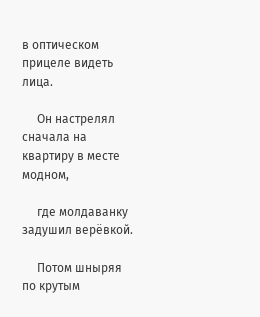в оптическом прицеле видеть лица.

     Он настрелял сначала на квартиру в месте модном,

     где молдаванку задушил верёвкой.

     Потом шныряя по крутым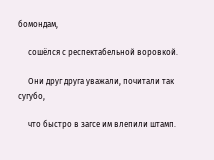бомондам,

     сошёлся с респектабельной воровкой.

     Они друг друга уважали, почитали так сугубо,

     что быстро в загсе им влепили штамп.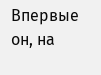Впервые он, на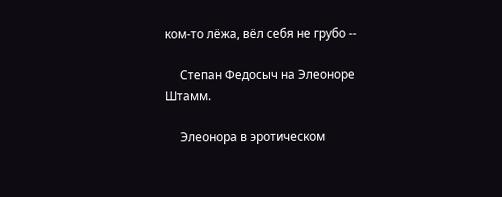ком-то лёжа, вёл себя не грубо --

     Степан Федосыч на Элеоноре Штамм.

     Элеонора в эротическом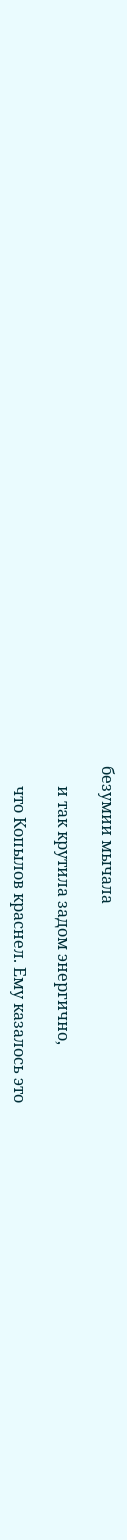безумии мычала

     и так крутила задом энергично,

     что Копылов краснел. Ему казалось это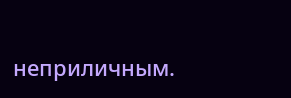неприличным.